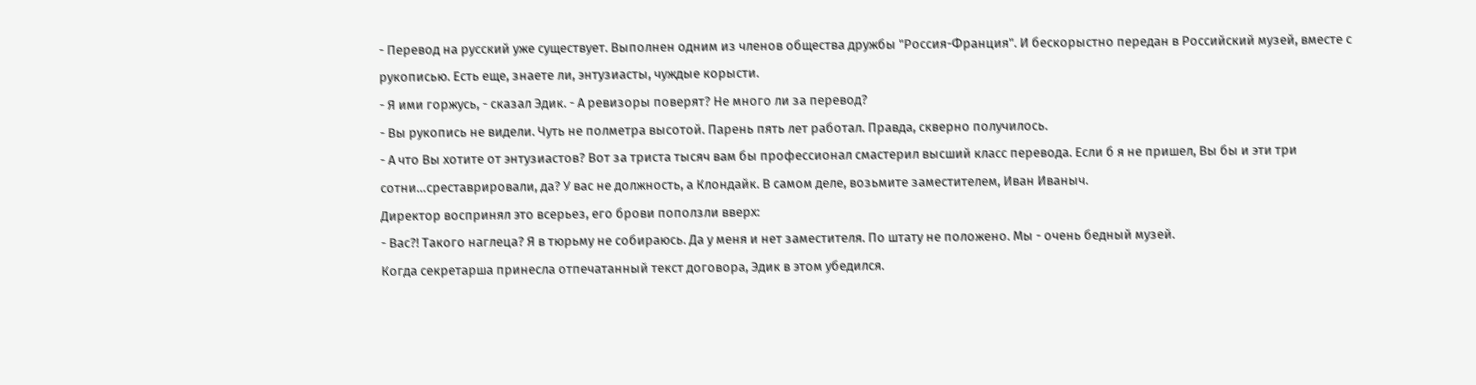- Перевод на русский уже существует. Выполнен одним из членов общества дружбы "Россия-Франция". И бескорыстно передан в Российский музей, вместе с рукописью. Есть еще, знаете ли, энтузиасты, чуждые корысти.
- Я ими горжусь, - сказал Эдик. - А ревизоры поверят? Не много ли за перевод?
- Вы рукопись не видели. Чуть не полметра высотой. Парень пять лет работал. Правда, скверно получилось.
- А что Вы хотите от энтузиастов? Вот за триста тысяч вам бы профессионал смастерил высший класс перевода. Если б я не пришел, Вы бы и эти три сотни…среставрировали, да? У вас не должность, а Клондайк. В самом деле, возьмите заместителем, Иван Иваныч.
Директор воспринял это всерьез, его брови поползли вверх:
- Вас?! Такого наглеца? Я в тюрьму не собираюсь. Да у меня и нет заместителя. По штату не положено. Мы - очень бедный музей.
Когда секретарша принесла отпечатанный текст договора, Эдик в этом убедился.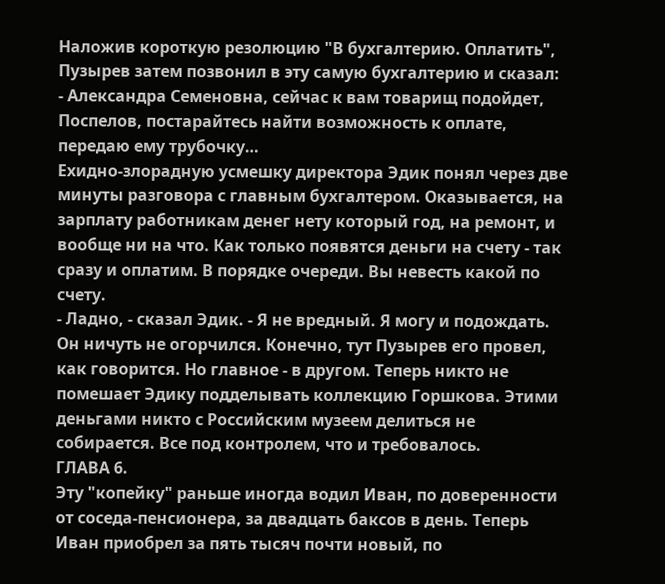Наложив короткую резолюцию "В бухгалтерию. Оплатить", Пузырев затем позвонил в эту самую бухгалтерию и сказал:
- Александра Семеновна, сейчас к вам товарищ подойдет, Поспелов, постарайтесь найти возможность к оплате, передаю ему трубочку…
Ехидно-злорадную усмешку директора Эдик понял через две минуты разговора с главным бухгалтером. Оказывается, на зарплату работникам денег нету который год, на ремонт, и вообще ни на что. Как только появятся деньги на счету - так сразу и оплатим. В порядке очереди. Вы невесть какой по счету.
- Ладно, - сказал Эдик. - Я не вредный. Я могу и подождать.
Он ничуть не огорчился. Конечно, тут Пузырев его провел, как говорится. Но главное - в другом. Теперь никто не помешает Эдику подделывать коллекцию Горшкова. Этими деньгами никто с Российским музеем делиться не собирается. Все под контролем, что и требовалось.
ГЛАВА 6.
Эту "копейку" раньше иногда водил Иван, по доверенности от соседа-пенсионера, за двадцать баксов в день. Теперь Иван приобрел за пять тысяч почти новый, по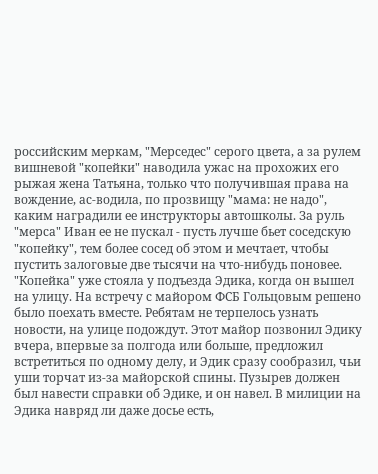российским меркам, "Мерседес" серого цвета, а за рулем вишневой "копейки" наводила ужас на прохожих его рыжая жена Татьяна, только что получившая права на вождение, ас-водила, по прозвищу "мама: не надо", каким наградили ее инструкторы автошколы. За руль "мерса" Иван ее не пускал - пусть лучше бьет соседскую "копейку", тем более сосед об этом и мечтает, чтобы пустить залоговые две тысячи на что-нибудь поновее.
"Копейка" уже стояла у подъезда Эдика, когда он вышел на улицу. На встречу с майором ФСБ Гольцовым решено было поехать вместе. Ребятам не терпелось узнать новости, на улице подождут. Этот майор позвонил Эдику вчера, впервые за полгода или больше, предложил встретиться по одному делу, и Эдик сразу сообразил, чьи уши торчат из-за майорской спины. Пузырев должен был навести справки об Эдике, и он навел. В милиции на Эдика навряд ли даже досье есть,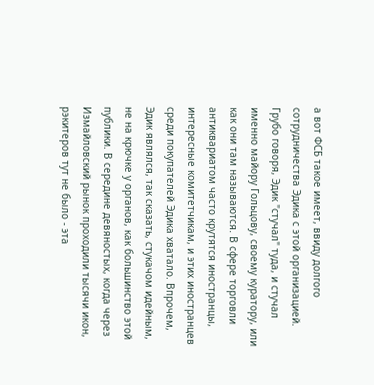а вот ФСБ такое имеет, ввиду долгого сотрудничества Эдика с этой организацией. Грубо говоря, Эдик "стучал" туда, и стучал именно майору Гольцову, своему куратору, или как они там называются. В сфере торговли антиквариатом часто крутятся иностранцы, интересные комитетчикам, и этих иностранцев среди покупателей Эдика хватало. Впрочем, Эдик являлся, так сказать, стукачом идейным, не на крючке у органов, как большинство этой публики. В середине девяностых, когда через Измайловский рынок проходили тысячи икон, рэкитеров тут не было - эта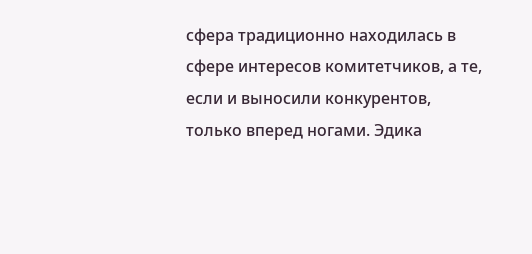сфера традиционно находилась в сфере интересов комитетчиков, а те, если и выносили конкурентов, только вперед ногами. Эдика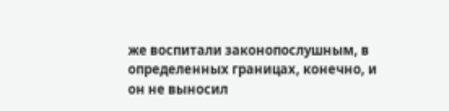же воспитали законопослушным, в определенных границах, конечно, и он не выносил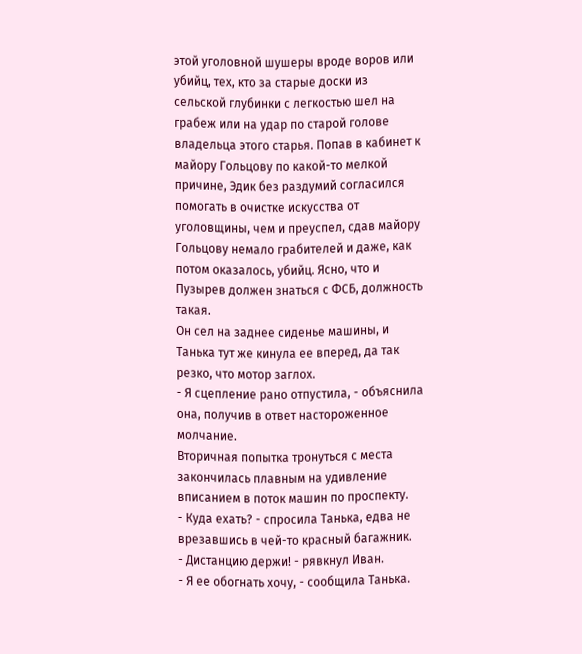этой уголовной шушеры вроде воров или убийц, тех, кто за старые доски из сельской глубинки с легкостью шел на грабеж или на удар по старой голове владельца этого старья. Попав в кабинет к майору Гольцову по какой-то мелкой причине, Эдик без раздумий согласился помогать в очистке искусства от уголовщины, чем и преуспел, сдав майору Гольцову немало грабителей и даже, как потом оказалось, убийц. Ясно, что и Пузырев должен знаться с ФСБ, должность такая.
Он сел на заднее сиденье машины, и Танька тут же кинула ее вперед, да так резко, что мотор заглох.
- Я сцепление рано отпустила, - объяснила она, получив в ответ настороженное молчание.
Вторичная попытка тронуться с места закончилась плавным на удивление вписанием в поток машин по проспекту.
- Куда ехать? - спросила Танька, едва не врезавшись в чей-то красный багажник.
- Дистанцию держи! - рявкнул Иван.
- Я ее обогнать хочу, - сообщила Танька.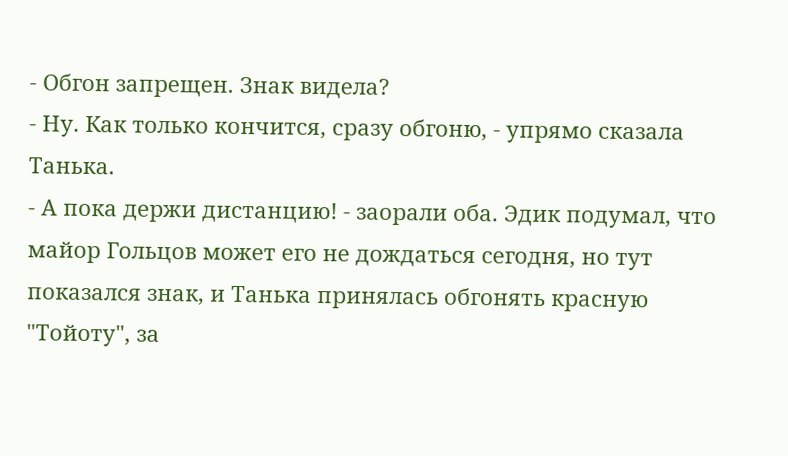- Обгон запрещен. Знак видела?
- Ну. Как только кончится, сразу обгоню, - упрямо сказала Танька.
- А пока держи дистанцию! - заорали оба. Эдик подумал, что майор Гольцов может его не дождаться сегодня, но тут показался знак, и Танька принялась обгонять красную "Тойоту", за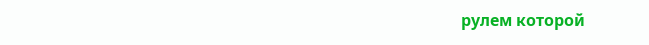рулем которой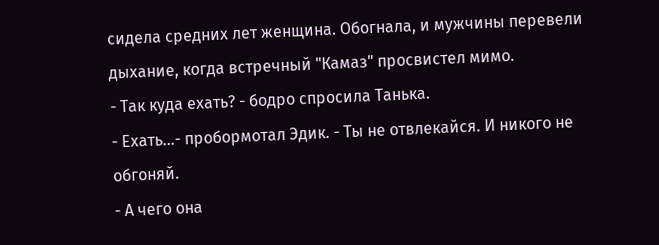сидела средних лет женщина. Обогнала, и мужчины перевели дыхание, когда встречный "Камаз" просвистел мимо.
- Так куда ехать? - бодро спросила Танька.
- Ехать…- пробормотал Эдик. - Ты не отвлекайся. И никого не обгоняй.
- А чего она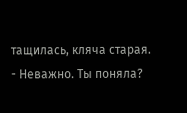тащилась, кляча старая.
- Неважно. Ты поняла?